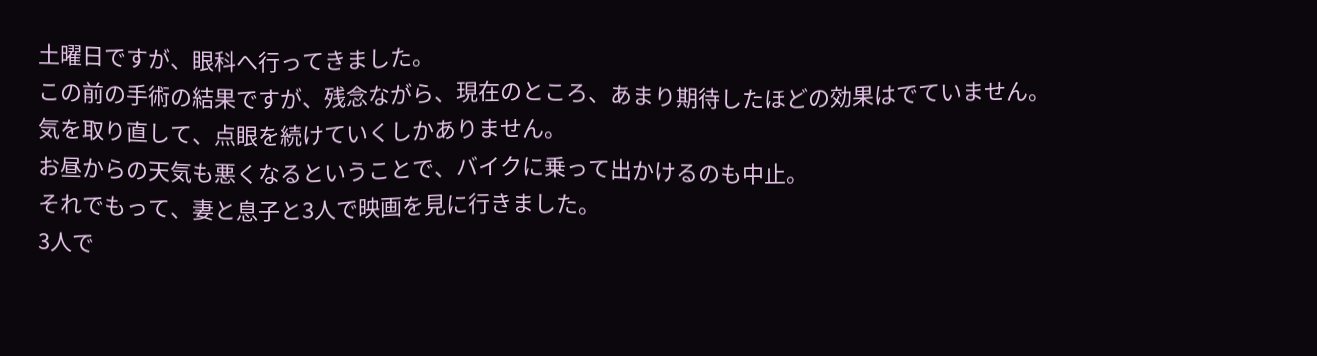土曜日ですが、眼科へ行ってきました。
この前の手術の結果ですが、残念ながら、現在のところ、あまり期待したほどの効果はでていません。
気を取り直して、点眼を続けていくしかありません。
お昼からの天気も悪くなるということで、バイクに乗って出かけるのも中止。
それでもって、妻と息子と3人で映画を見に行きました。
3人で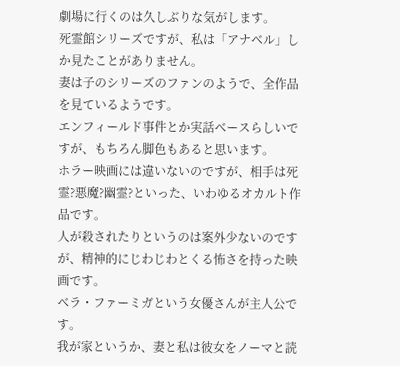劇場に行くのは久しぶりな気がします。
死霊館シリーズですが、私は「アナベル」しか見たことがありません。
妻は子のシリーズのファンのようで、全作品を見ているようです。
エンフィールド事件とか実話ベースらしいですが、もちろん脚色もあると思います。
ホラー映画には違いないのですが、相手は死霊?悪魔?幽霊?といった、いわゆるオカルト作品です。
人が殺されたりというのは案外少ないのですが、精神的にじわじわとくる怖さを持った映画です。
ベラ・ファーミガという女優さんが主人公です。
我が家というか、妻と私は彼女をノーマと読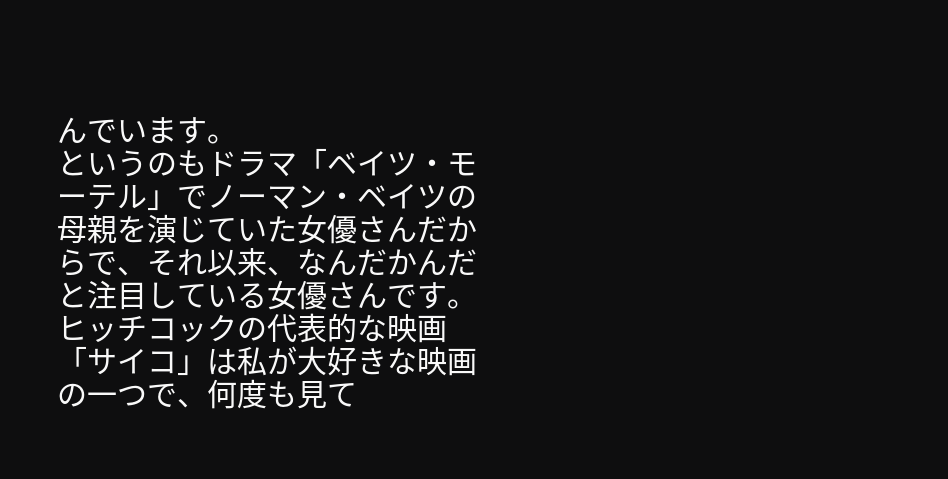んでいます。
というのもドラマ「ベイツ・モーテル」でノーマン・ベイツの母親を演じていた女優さんだからで、それ以来、なんだかんだと注目している女優さんです。
ヒッチコックの代表的な映画「サイコ」は私が大好きな映画の一つで、何度も見て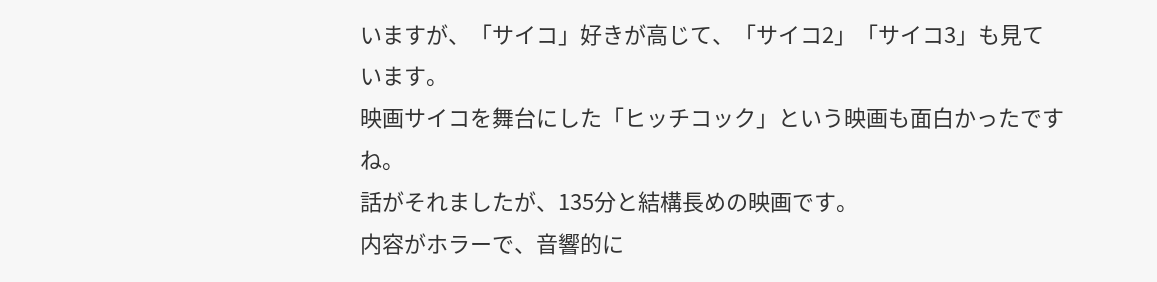いますが、「サイコ」好きが高じて、「サイコ2」「サイコ3」も見ています。
映画サイコを舞台にした「ヒッチコック」という映画も面白かったですね。
話がそれましたが、135分と結構長めの映画です。
内容がホラーで、音響的に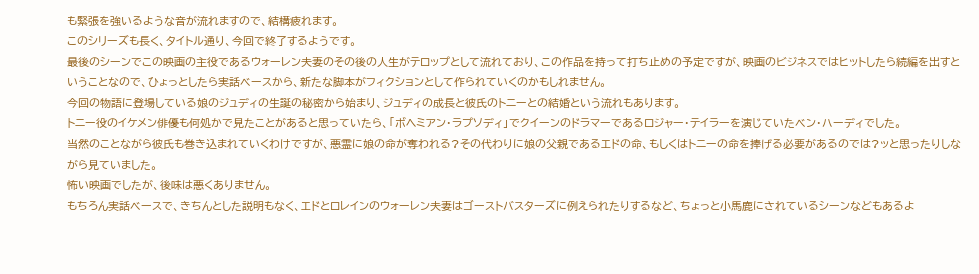も緊張を強いるような音が流れますので、結構疲れます。
このシリーズも長く、タイトル通り、今回で終了するようです。
最後のシーンでこの映画の主役であるウォーレン夫妻のその後の人生がテロップとして流れており、この作品を持って打ち止めの予定ですが、映画のビジネスではヒットしたら続編を出すということなので、ひょっとしたら実話ベースから、新たな脚本がフィクションとして作られていくのかもしれません。
今回の物語に登場している娘のジュディの生誕の秘密から始まり、ジュディの成長と彼氏のトニーとの結婚という流れもあります。
トニー役のイケメン俳優も何処かで見たことがあると思っていたら、「ボヘミアン・ラプソディ」でクイーンのドラマーであるロジャー・テイラーを演じていたベン・ハーディでした。
当然のことながら彼氏も巻き込まれていくわけですが、悪霊に娘の命が奪われる?その代わりに娘の父親であるエドの命、もしくはトニーの命を捧げる必要があるのでは?ッと思ったりしながら見ていました。
怖い映画でしたが、後味は悪くありません。
もちろん実話ベースで、きちんとした説明もなく、エドとロレインのウォーレン夫妻はゴーストバスターズに例えられたりするなど、ちょっと小馬鹿にされているシーンなどもあるよ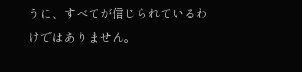うに、すべてが信じられているわけではありません。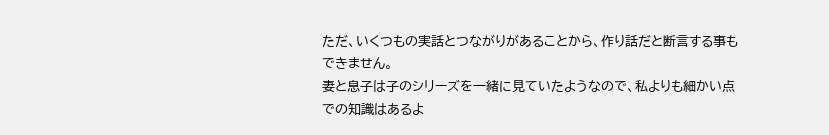ただ、いくつもの実話とつながりがあることから、作り話だと断言する事もできません。
妻と息子は子のシリーズを一緒に見ていたようなので、私よりも細かい点での知識はあるよ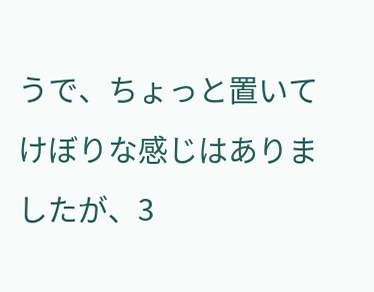うで、ちょっと置いてけぼりな感じはありましたが、3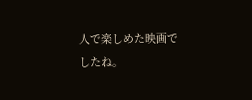人で楽しめた映画でしたね。